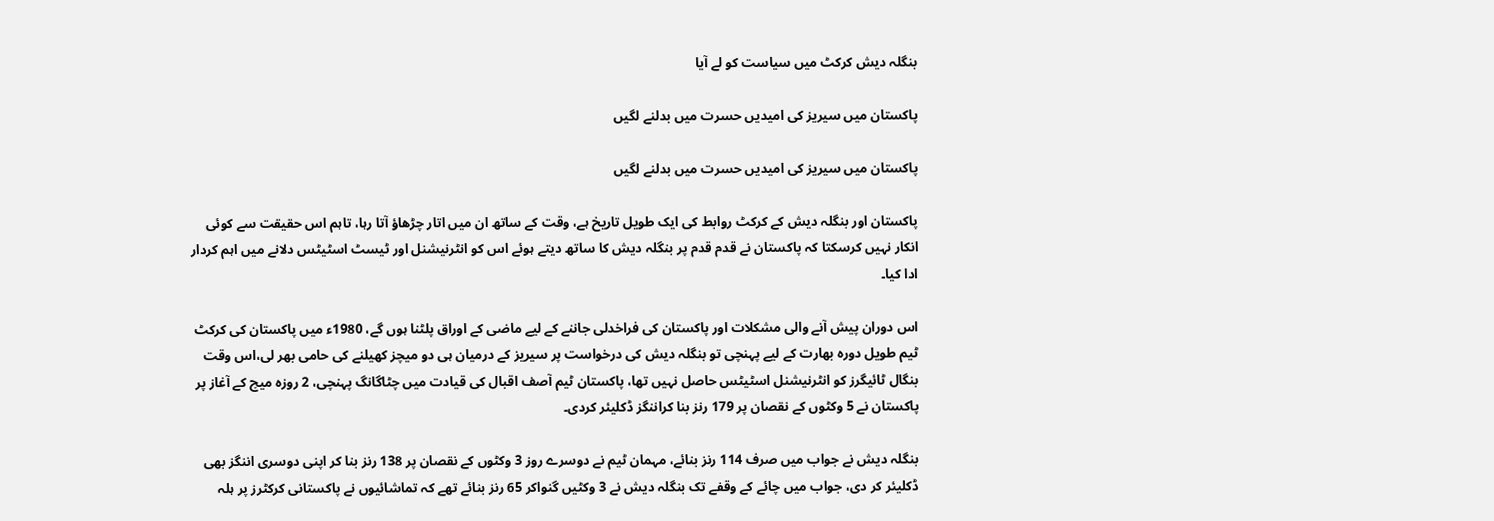بنگلہ دیش کرکٹ میں سیاست کو لے آیا

پاکستان میں سیریز کی امیدیں حسرت میں بدلنے لگیں

پاکستان میں سیریز کی امیدیں حسرت میں بدلنے لگیں

پاکستان اور بنگلہ دیش کے کرکٹ روابط کی ایک طویل تاریخ ہے، وقت کے ساتھ ان میں اتار چڑھاؤ آتا رہا، تاہم اس حقیقت سے کوئی انکار نہیں کرسکتا کہ پاکستان نے قدم قدم پر بنگلہ دیش کا ساتھ دیتے ہوئے اس کو انٹرنیشنل اور ٹیسٹ اسٹیٹس دلانے میں اہم کردار ادا کیا۔

اس دوران پیش آنے والی مشکلات اور پاکستان کی فراخدلی جاننے کے لیے ماضی کے اوراق پلٹنا ہوں گے، 1980ء میں پاکستان کی کرکٹ ٹیم طویل دورہ بھارت کے لیے پہنچی تو بنگلہ دیش کی درخواست پر سیریز کے درمیان ہی دو میچز کھیلنے کی حامی بھر لی،اس وقت بنگال ٹائیگرز کو انٹرنیشنل اسٹیٹس حاصل نہیں تھا، پاکستان ٹیم آصف اقبال کی قیادت میں چٹاگانگ پہنچی، 2 روزہ میچ کے آغاز پر پاکستان نے 5 وکٹوں کے نقصان پر 179 رنز بنا کراننگز ڈکلیئر کردی۔

بنگلہ دیش نے جواب میں صرف 114 رنز بنائے، مہمان ٹیم نے دوسرے روز 3 وکٹوں کے نقصان پر 138 رنز بنا کر اپنی دوسری اننگز بھی ڈکلیئر کر دی، جواب میں چائے کے وقفے تک بنگلہ دیش نے 3 وکٹیں گنواکر 65 رنز بنائے تھے کہ تماشائیوں نے پاکستانی کرکٹرز پر ہلہ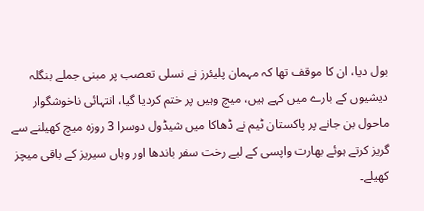بول دیا، ان کا موقف تھا کہ مہمان پلیئرز نے نسلی تعصب پر مبنی جملے بنگلہ دیشیوں کے بارے میں کہے ہیں، میچ وہیں پر ختم کردیا گیا، انتہائی ناخوشگوار ماحول بن جانے پر پاکستان ٹیم نے ڈھاکا میں شیڈول دوسرا 3 روزہ میچ کھیلنے سے گریز کرتے ہوئے بھارت واپسی کے لیے رخت سفر باندھا اور وہاں سیریز کے باقی میچز کھیلے۔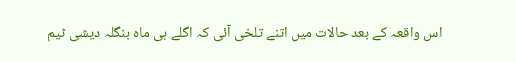اس واقعہ کے بعد حالات میں اتنے تلخی آئی کہ اگلے ہی ماہ بنگلہ دیشی ٹیم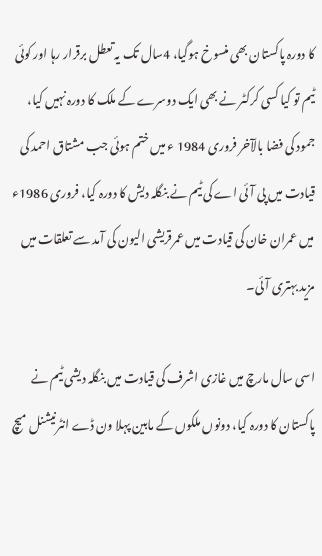کا دورہ پاکستان بھی منسوخ ہوگیا، 4سال تک یہ تعطل برقرار رہا اور کوئی ٹیم تو کیا کسی کرکٹر نے بھی ایک دوسرے کے ملک کا دورہ نہیں کیا، جمود کی فضا بالآخر فروری 1984 ء میں ختم ہوئی جب مشتاق احمد کی قیادت میں پی آئی اے کی ٹیم نے بنگلہ دیش کا دورہ کیا، فروری 1986ء میں عمران خان کی قیادت میں عمرقریشی الیون کی آمد سے تعلقات میں مزید بہتری آئی۔

اسی سال مارچ میں غازی اشرف کی قیادت میں بنگلہ دیشی ٹیم نے پاکستان کا دورہ کیا، دونوں ملکوں کے مابین پہلا ون ڈے انٹرنیشنل میچ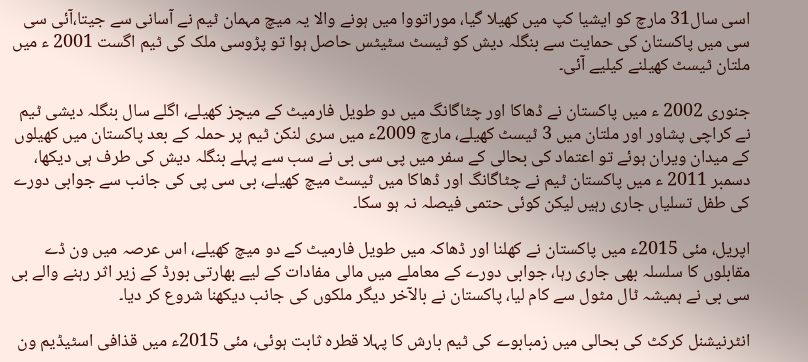اسی سال31 مارچ کو ایشیا کپ میں کھیلا گیا، موراتووا میں ہونے والا یہ میچ مہمان ٹیم نے آسانی سے جیتا،آئی سی سی میں پاکستان کی حمایت سے بنگلہ دیش کو ٹیسٹ سٹیٹس حاصل ہوا تو پڑوسی ملک کی ٹیم اگست 2001 ء میں ملتان ٹیسٹ کھیلنے کیلیے آئی۔

جنوری 2002 ء میں پاکستان نے ڈھاکا اور چٹاگانگ میں دو طویل فارمیٹ کے میچز کھیلے، اگلے سال بنگلہ دیشی ٹیم نے کراچی پشاور اور ملتان میں 3 ٹیسٹ کھیلے، مارچ 2009ء میں سری لنکن ٹیم پر حملہ کے بعد پاکستان میں کھیلوں کے میدان ویران ہوئے تو اعتماد کی بحالی کے سفر میں پی سی بی نے سب سے پہلے بنگلہ دیش کی طرف ہی دیکھا، دسمبر 2011 ء میں پاکستان ٹیم نے چٹاگانگ اور ڈھاکا میں ٹیسٹ میچ کھیلے، بی سی پی کی جانب سے جوابی دورے کی طفل تسلیاں جاری رہیں لیکن کوئی حتمی فیصلہ نہ ہو سکا۔

اپریل، مئی 2015ء میں پاکستان نے کھلنا اور ڈھاکہ میں طویل فارمیٹ کے دو میچ کھیلے، اس عرصہ میں ون ڈے مقابلوں کا سلسلہ بھی جاری رہا، جوابی دورے کے معاملے میں مالی مفادات کے لیے بھارتی بورڈ کے زیر اثر رہنے والے بی سی بی نے ہمیشہ ٹال مٹول سے کام لیا، پاکستان نے بالآخر دیگر ملکوں کی جانب دیکھنا شروع کر دیا۔

انٹرنیشنل کرکٹ کی بحالی میں زمبابوے کی ٹیم بارش کا پہلا قطرہ ثابت ہوئی، مئی 2015ء میں قذافی اسٹیڈیم ون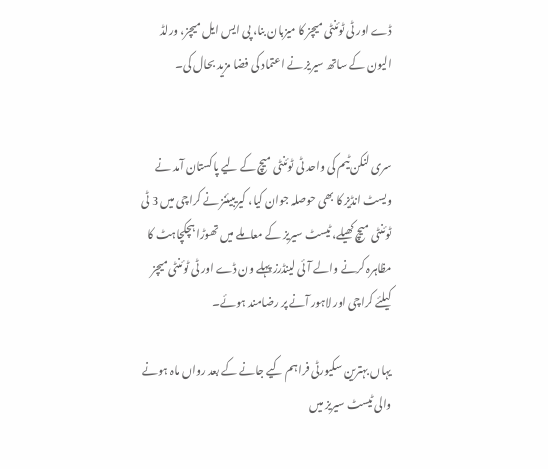ڈے اور ٹی ٹوئنٹی میچز کا میزبان بنا، پی ایس ایل میچز، ورلڈ الیون کے ساتھ سیریز نے اعتماد کی فضا مزید بحال کی۔


سری لنکن ٹیم کی واحد ٹی ٹوئنٹی میچ کے لیے پاکستان آمد نے ویسٹ انڈیز کا بھی حوصلہ جوان کیا، کیریبیئنز نے کراچی میں 3 ٹی ٹوئنٹی میچ کھیلے، ٹیسٹ سیریز کے معاملے میں تھوڑا ہچکچاہٹ کا مظاہرہ کرنے والے آئی لینڈرز پہلے ون ڈے اور ٹی ٹوئنٹی میچز کیلئے کراچی اور لاہور آنے پر رضامند ہوئے۔

یہاں بہترین سکیورٹی فراہم کیے جانے کے بعد رواں ماہ ہونے والی ٹیسٹ سیریز میں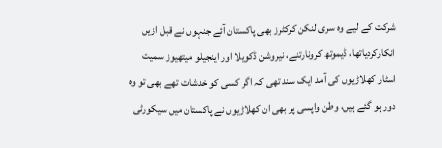شرکت کے لیے وہ سری لنکن کرکٹرز بھی پاکستان آئے جنہوں نے قبل ازیں انکارکردیاتھا، ڈیموتھ کرونارتنے، نیروشن ڈکویلا اور اینجیلو میتھیوز سمیت اسٹار کھلاڑیوں کی آمد ایک سند تھی کہ اگر کسی کو خدشات تھے بھی تو وہ دور ہو گئے ہیں، وطن واپسی پر بھی ان کھلاڑیوں نے پاکستان میں سیکورٹی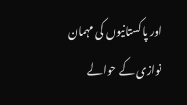اور پاکستانیوں کی مہمان نوازی کے حوالے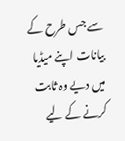سے جس طرح کے بیانات اپنے میڈیا میں دیے وہ ثابت کرنے کے لیے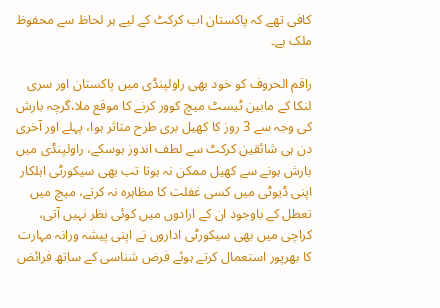کافی تھے کہ پاکستان اب کرکٹ کے لیے ہر لحاظ سے محفوظ ملک ہے۔

راقم الحروف کو خود بھی راولپنڈی میں پاکستان اور سری لنکا کے مابین ٹیسٹ میچ کوور کرنے کا موقع ملا،گرچہ بارش کی وجہ سے 3 روز کا کھیل بری طرح متاثر ہوا، پہلے اور آخری دن ہی شائقین کرکٹ سے لطف اندوز ہوسکے، راولپنڈی میں بارش ہونے سے کھیل ممکن نہ ہوتا تب بھی سیکورٹی اہلکار اپنی ڈیوٹی میں کسی غفلت کا مظاہرہ نہ کرتے، میچ میں تعطل کے باوجود ان کے ارادوں میں کوئی نظر نہیں آتی، کراچی میں بھی سیکورٹی اداروں نے اپنی پیشہ ورانہ مہارت کا بھرپور استعمال کرتے ہوئے فرض شناسی کے ساتھ فرائض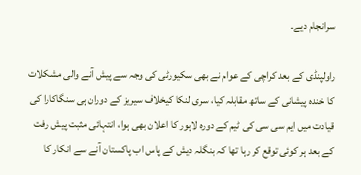سرانجام دیے۔

راولپنڈی کے بعد کراچی کے عوام نے بھی سکیورٹی کی وجہ سے پیش آنے والی مشکلات کا خندہ پیشانی کے ساتھ مقابلہ کیا، سری لنکا کیخلاف سیریز کے دوران ہی سنگاکارا کی قیادت میں ایم سی سی کی ٹیم کے دورہ لاہور کا اعلان بھی ہوا، انتہائی مثبت پیش رفت کے بعد ہر کوئی توقع کر رہا تھا کہ بنگلہ دیش کے پاس اب پاکستان آنے سے انکار کا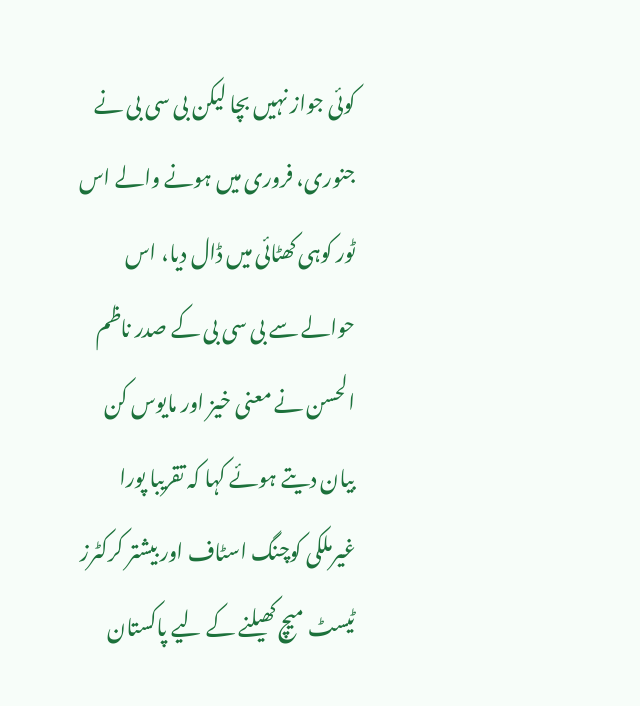کوئی جواز نہیں بچا لیکن بی سی بی نے جنوری، فروری میں ہونے والے اس ٹور کوہی کھٹائی میں ڈال دیا، اس حوالے سے بی سی بی کے صدر ناظم الحسن نے معنی خیز اور مایوس کن بیان دیتے ہوئے کہا کہ تقریبا پورا غیرملکی کوچنگ اسٹاف اور بیشتر کرکٹرز ٹیسٹ میچ کھیلنے کے لیے پاکستان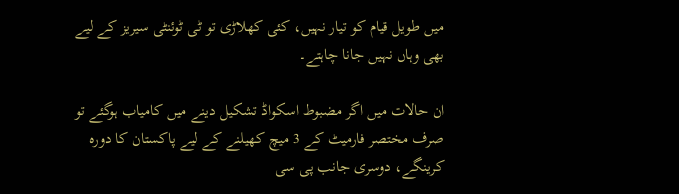میں طویل قیام کو تیار نہیں، کئی کھلاڑی تو ٹی ٹوئنٹی سیریز کے لیے بھی وہاں نہیں جانا چاہتے۔

ان حالات میں اگر مضبوط اسکواڈ تشکیل دینے میں کامیاب ہوگئے تو صرف مختصر فارمیٹ کے 3 میچ کھیلنے کے لیے پاکستان کا دورہ کرینگے، دوسری جانب پی سی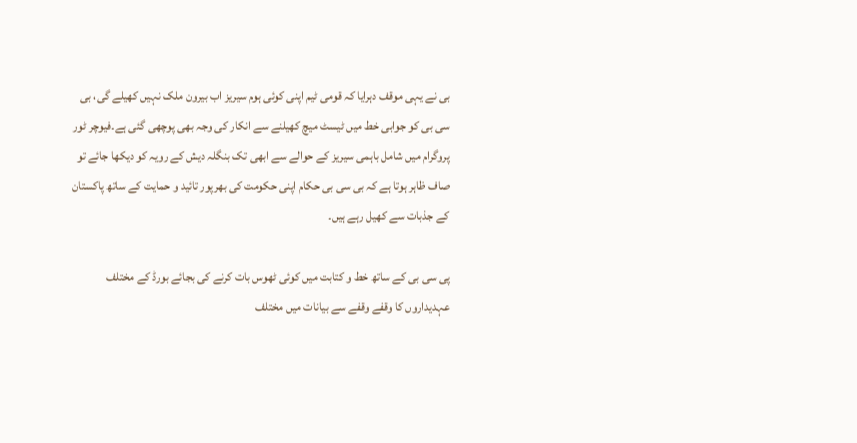بی نے یہی موقف دہرایا کہ قومی ٹیم اپنی کوئی ہوم سیریز اب بیرون ملک نہیں کھیلے گی، بی سی بی کو جوابی خط میں ٹیسٹ میچ کھیلنے سے انکار کی وجہ بھی پوچھی گئی ہے۔فیوچر ٹور پروگرام میں شامل باہمی سیریز کے حوالے سے ابھی تک بنگلہ دیش کے رویہ کو دیکھا جائے تو صاف ظاہر ہوتا ہے کہ بی سی بی حکام اپنی حکومت کی بھرپور تائید و حمایت کے ساتھ پاکستان کے جذبات سے کھیل رہے ہیں۔

پی سی بی کے ساتھ خط و کتابت میں کوئی ٹھوس بات کرنے کی بجائے بورڈ کے مختلف عہدیداروں کا وقفے وقفے سے بیانات میں مختلف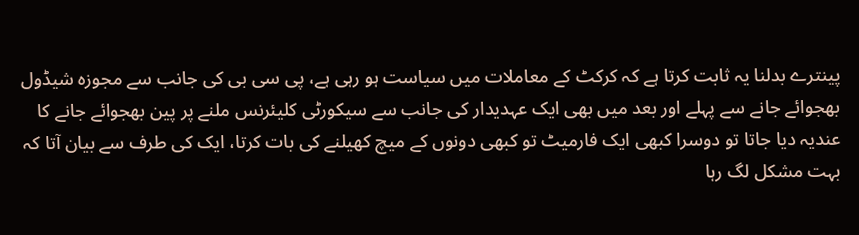پینترے بدلنا یہ ثابت کرتا ہے کہ کرکٹ کے معاملات میں سیاست ہو رہی ہے، پی سی بی کی جانب سے مجوزہ شیڈول بھجوائے جانے سے پہلے اور بعد میں بھی ایک عہدیدار کی جانب سے سیکورٹی کلیئرنس ملنے پر پین بھجوائے جانے کا عندیہ دیا جاتا تو دوسرا کبھی ایک فارمیٹ تو کبھی دونوں کے میچ کھیلنے کی بات کرتا، ایک کی طرف سے بیان آتا کہ بہت مشکل لگ رہا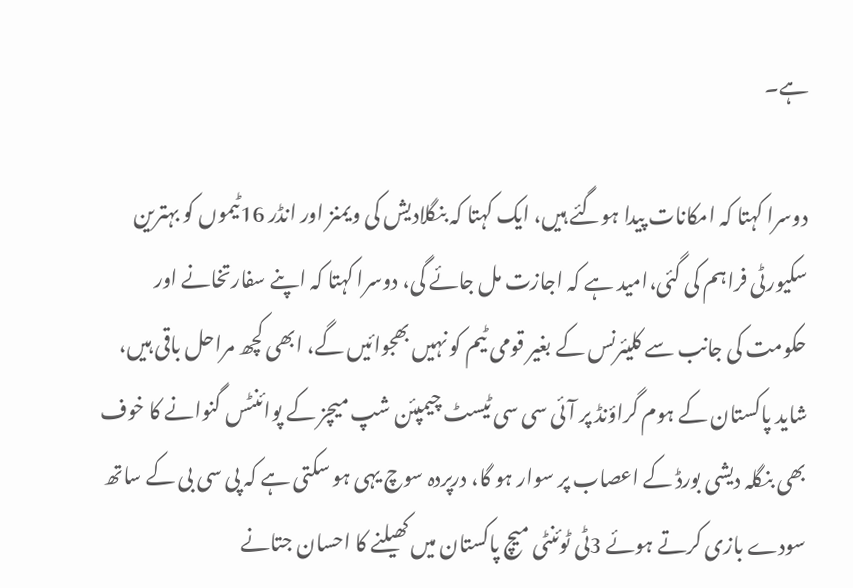ہے۔

دوسرا کہتا کہ امکانات پیدا ہوگئے ہیں، ایک کہتا کہ بنگلادیش کی ویمنز اور انڈر 16ٹیموں کو بہترین سکیورٹی فراہم کی گئی،امید ہے کہ اجازت مل جائے گی، دوسرا کہتا کہ اپنے سفارتخانے اور حکومت کی جانب سے کلیئرنس کے بغیر قومی ٹیم کو نہیں بھجوائیں گے، ابھی کچھ مراحل باقی ہیں، شاید پاکستان کے ہوم گراؤنڈ پر آئی سی سی ٹیسٹ چیمپئن شپ میچز کے پوائنٹس گنوانے کا خوف بھی بنگلہ دیشی بورڈ کے اعصاب پر سوار ہو گا، درپردہ سوچ یہی ہو سکتی ہے کہ پی سی بی کے ساتھ سودے بازی کرتے ہوئے 3ٹی ٹوئنٹی میچ پاکستان میں کھیلنے کا احسان جتانے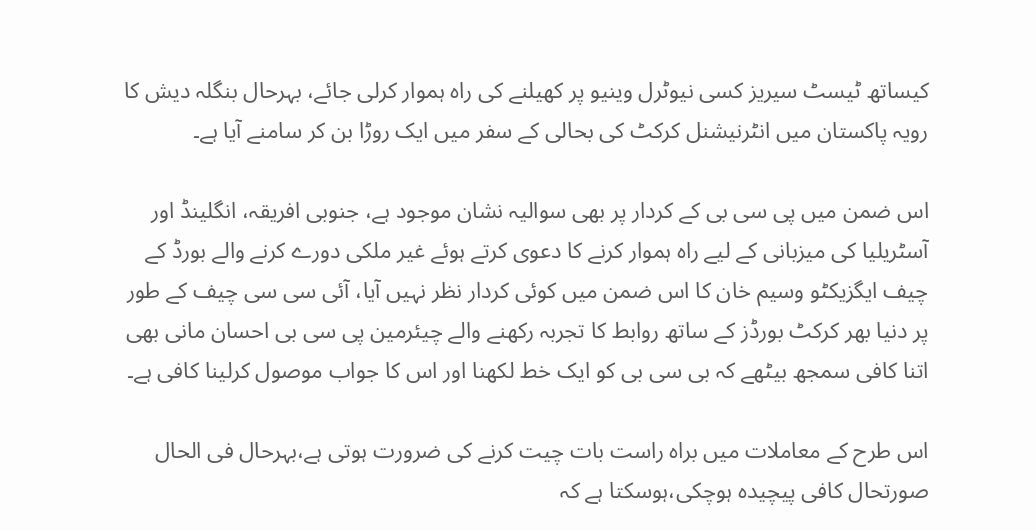کیساتھ ٹیسٹ سیریز کسی نیوٹرل وینیو پر کھیلنے کی راہ ہموار کرلی جائے، بہرحال بنگلہ دیش کا رویہ پاکستان میں انٹرنیشنل کرکٹ کی بحالی کے سفر میں ایک روڑا بن کر سامنے آیا ہے۔

اس ضمن میں پی سی بی کے کردار پر بھی سوالیہ نشان موجود ہے، جنوبی افریقہ، انگلینڈ اور آسٹریلیا کی میزبانی کے لیے راہ ہموار کرنے کا دعوی کرتے ہوئے غیر ملکی دورے کرنے والے بورڈ کے چیف ایگزیکٹو وسیم خان کا اس ضمن میں کوئی کردار نظر نہیں آیا، آئی سی سی چیف کے طور پر دنیا بھر کرکٹ بورڈز کے ساتھ روابط کا تجربہ رکھنے والے چیئرمین پی سی بی احسان مانی بھی اتنا کافی سمجھ بیٹھے کہ بی سی بی کو ایک خط لکھنا اور اس کا جواب موصول کرلینا کافی ہے۔

اس طرح کے معاملات میں براہ راست بات چیت کرنے کی ضرورت ہوتی ہے،بہرحال فی الحال صورتحال کافی پیچیدہ ہوچکی،ہوسکتا ہے کہ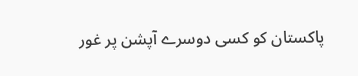پاکستان کو کسی دوسرے آپشن پر غور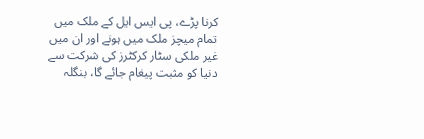کرنا پڑے، پی ایس ایل کے ملک میں تمام میچز ملک میں ہونے اور ان میں غیر ملکی سٹار کرکٹرز کی شرکت سے دنیا کو مثبت پیغام جائے گا، بنگلہ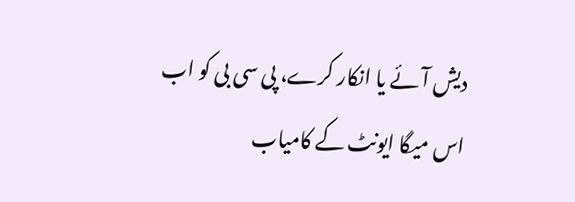دیش آئے یا انکار کرے، پی سی بی کو اب اس میگا ایونٹ کے کامیاب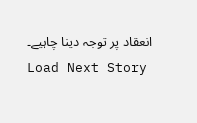انعقاد پر توجہ دینا چاہیے۔
Load Next Story